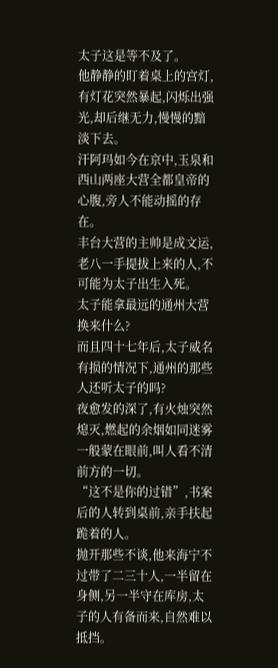太子这是等不及了。
他静静的盯着桌上的宫灯,有灯花突然暴起,闪烁出强光,却后继无力,慢慢的黯淡下去。
汗阿玛如今在京中,玉泉和西山两座大营全都皇帝的心腹,旁人不能动摇的存在。
丰台大营的主帅是成文运,老八一手提拔上来的人,不可能为太子出生入死。
太子能拿最远的通州大营换来什么?
而且四十七年后,太子威名有损的情况下,通州的那些人还听太子的吗?
夜愈发的深了,有火烛突然熄灭,燃起的余烟如同迷雾一般蒙在眼前,叫人看不清前方的一切。
“这不是你的过错”,书案后的人转到桌前,亲手扶起跪着的人。
抛开那些不谈,他来海宁不过带了二三十人,一半留在身侧,另一半守在库房,太子的人有备而来,自然难以抵挡。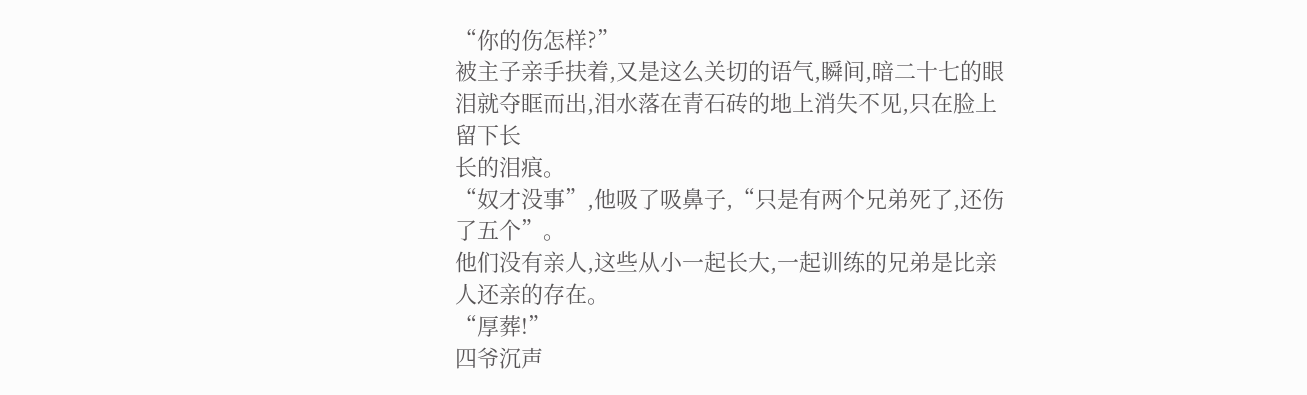“你的伤怎样?”
被主子亲手扶着,又是这么关切的语气,瞬间,暗二十七的眼泪就夺眶而出,泪水落在青石砖的地上消失不见,只在脸上留下长
长的泪痕。
“奴才没事”,他吸了吸鼻子,“只是有两个兄弟死了,还伤了五个”。
他们没有亲人,这些从小一起长大,一起训练的兄弟是比亲人还亲的存在。
“厚葬!”
四爷沉声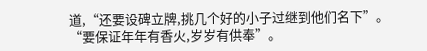道,“还要设碑立牌,挑几个好的小子过继到他们名下”。
“要保证年年有香火,岁岁有供奉”。